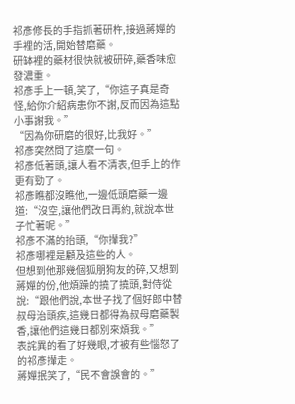祁彥修長的手指抓著研杵,接過蔣嬋的手裡的活,開始替磨藥。
研缽裡的藥材很快就被研碎,藥香味愈發濃重。
祁彥手上一頓,笑了,“你這子真是奇怪,給你介紹病患你不謝,反而因為這點小事謝我。”
“因為你研磨的很好,比我好。”
祁彥突然問了這麼一句。
祁彥低著頭,讓人看不清表,但手上的作更有勁了。
祁彥瞧都沒瞧他,一邊低頭磨藥一邊道:“沒空,讓他們改日再約,就說本世子忙著呢。”
祁彥不滿的抬頭,“你攆我?”
祁彥哪裡是顧及這些的人。
但想到他那幾個狐朋狗友的碎,又想到蔣嬋的份,他煩躁的撓了撓頭,對侍從說:“跟他們說,本世子找了個好郎中替叔母治頭疾,這幾日都得為叔母磨藥製香,讓他們這幾日都別來煩我。”
表詫異的看了好幾眼,才被有些惱怒了的祁彥攆走。
蔣嬋抿笑了,“民不會誤會的。”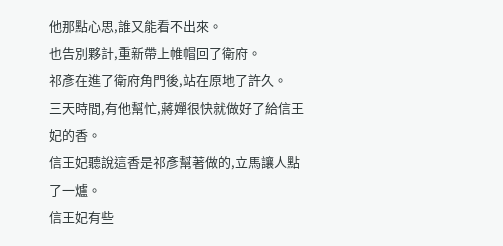他那點心思,誰又能看不出來。
也告別夥計,重新帶上帷帽回了衛府。
祁彥在進了衛府角門後,站在原地了許久。
三天時間,有他幫忙,蔣嬋很快就做好了給信王妃的香。
信王妃聽說這香是祁彥幫著做的,立馬讓人點了一爐。
信王妃有些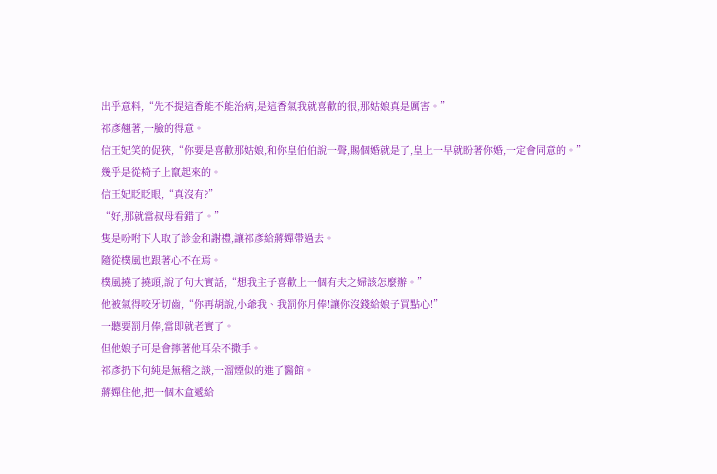出乎意料,“先不提這香能不能治病,是這香氣我就喜歡的很,那姑娘真是厲害。”
祁彥翹著,一臉的得意。
信王妃笑的促狹,“你要是喜歡那姑娘,和你皇伯伯說一聲,賜個婚就是了,皇上一早就盼著你婚,一定會同意的。”
幾乎是從椅子上竄起來的。
信王妃眨眨眼,“真沒有?”
“好,那就當叔母看錯了。”
隻是吩咐下人取了診金和謝禮,讓祁彥給蔣嬋帶過去。
隨從樸風也跟著心不在焉。
樸風撓了撓頭,說了句大實話,“想我主子喜歡上一個有夫之婦該怎麼辦。”
他被氣得咬牙切齒,“你再胡說,小爺我、我罰你月俸!讓你沒錢給娘子買點心!”
一聽要罰月俸,當即就老實了。
但他娘子可是會擰著他耳朵不撒手。
祁彥扔下句純是無稽之談,一溜煙似的進了醫館。
蔣嬋住他,把一個木盒遞給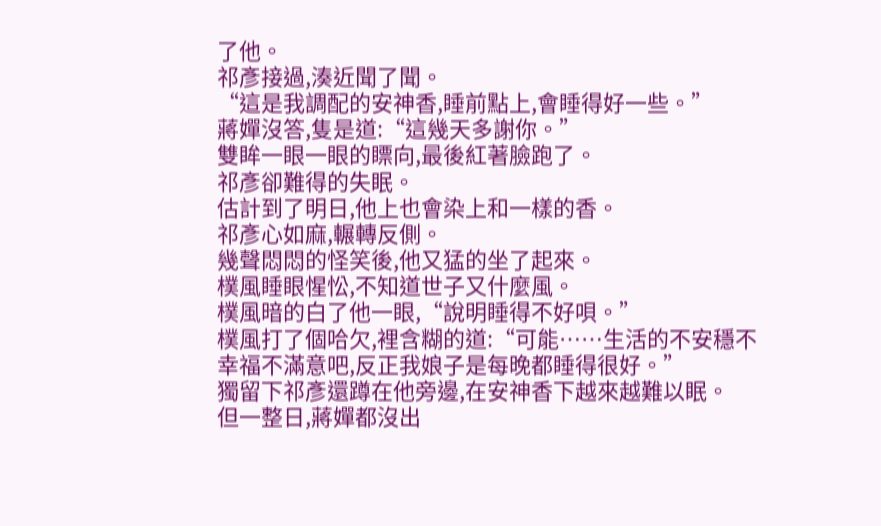了他。
祁彥接過,湊近聞了聞。
“這是我調配的安神香,睡前點上,會睡得好一些。”
蔣嬋沒答,隻是道:“這幾天多謝你。”
雙眸一眼一眼的瞟向,最後紅著臉跑了。
祁彥卻難得的失眠。
估計到了明日,他上也會染上和一樣的香。
祁彥心如麻,輾轉反側。
幾聲悶悶的怪笑後,他又猛的坐了起來。
樸風睡眼惺忪,不知道世子又什麼風。
樸風暗的白了他一眼,“說明睡得不好唄。”
樸風打了個哈欠,裡含糊的道:“可能……生活的不安穩不幸福不滿意吧,反正我娘子是每晚都睡得很好。”
獨留下祁彥還蹲在他旁邊,在安神香下越來越難以眠。
但一整日,蔣嬋都沒出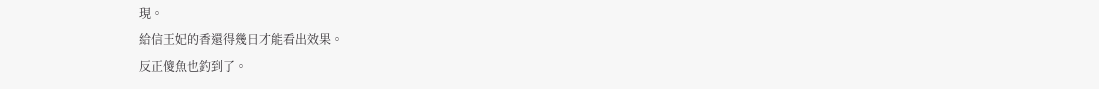現。
給信王妃的香還得幾日才能看出效果。
反正傻魚也釣到了。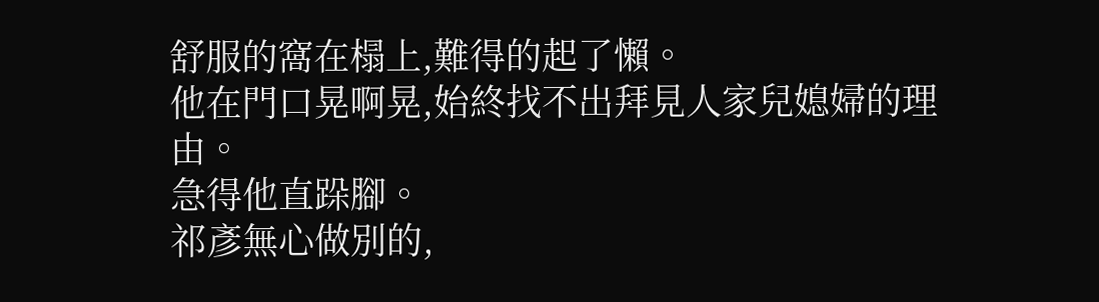舒服的窩在榻上,難得的起了懶。
他在門口晃啊晃,始終找不出拜見人家兒媳婦的理由。
急得他直跺腳。
祁彥無心做別的,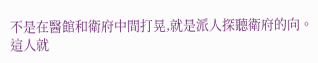不是在醫館和衛府中間打晃,就是派人探聽衛府的向。
這人就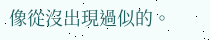像從沒出現過似的。